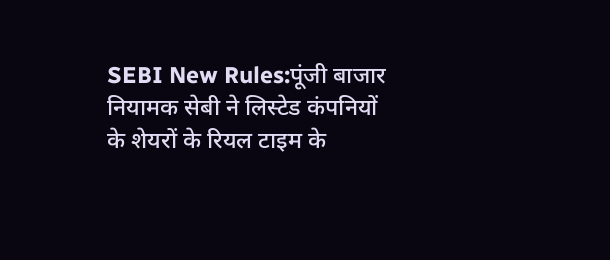SEBI New Rules:पूंजी बाजार नियामक सेबी ने लिस्टेड कंपनियों के शेयरों के रियल टाइम के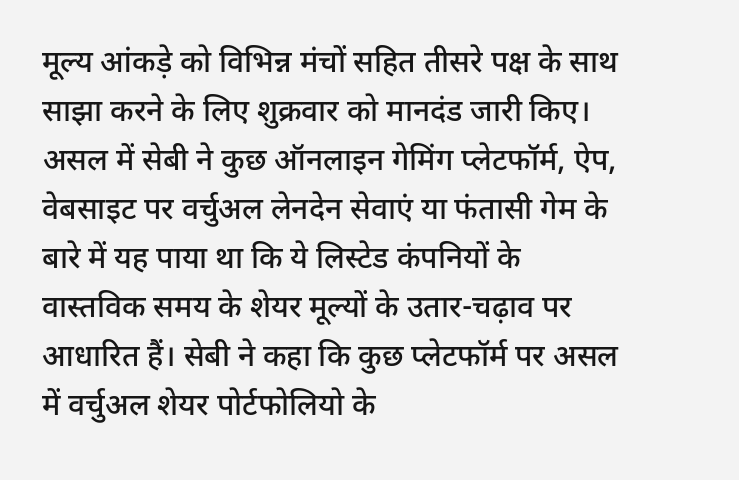मूल्य आंकड़े को विभिन्न मंचों सहित तीसरे पक्ष के साथ साझा करने के लिए शुक्रवार को मानदंड जारी किए। असल में सेबी ने कुछ ऑनलाइन गेमिंग प्लेटफॉर्म, ऐप, वेबसाइट पर वर्चुअल लेनदेन सेवाएं या फंतासी गेम के बारे में यह पाया था कि ये लिस्टेड कंपनियों के वास्तविक समय के शेयर मूल्यों के उतार-चढ़ाव पर आधारित हैं। सेबी ने कहा कि कुछ प्लेटफॉर्म पर असल में वर्चुअल शेयर पोर्टफोलियो के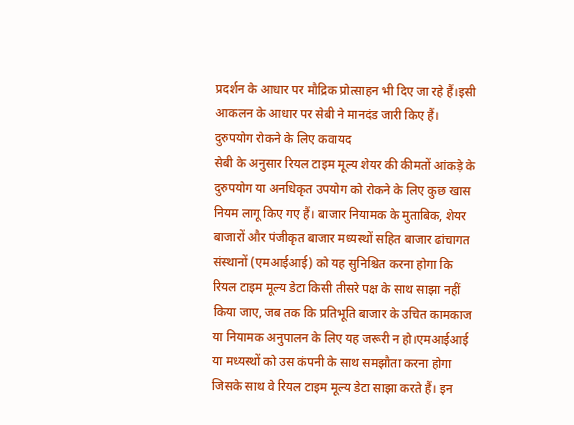प्रदर्शन के आधार पर मौद्रिक प्रोत्साहन भी दिए जा रहे हैं।इसी आकलन के आधार पर सेबी ने मानदंड जारी किए हैं।
दुरुपयोग रोकने के लिए कवायद
सेबी के अनुसार रियल टाइम मूल्य शेयर की कीमतों आंकड़े के दुरुपयोग या अनधिकृत उपयोग को रोकने के लिए कुछ खास नियम लागू किए गए हैं। बाजार नियामक के मुताबिक, शेयर बाजारों और पंजीकृत बाजार मध्यस्थों सहित बाजार ढांचागत संस्थानों (एमआईआई) को यह सुनिश्चित करना होगा कि रियल टाइम मूल्य डेटा किसी तीसरे पक्ष के साथ साझा नहीं किया जाए, जब तक कि प्रतिभूति बाजार के उचित कामकाज या नियामक अनुपालन के लिए यह जरूरी न हो।एमआईआई या मध्यस्थों को उस कंपनी के साथ समझौता करना होगा जिसके साथ वे रियल टाइम मूल्य डेटा साझा करते हैं। इन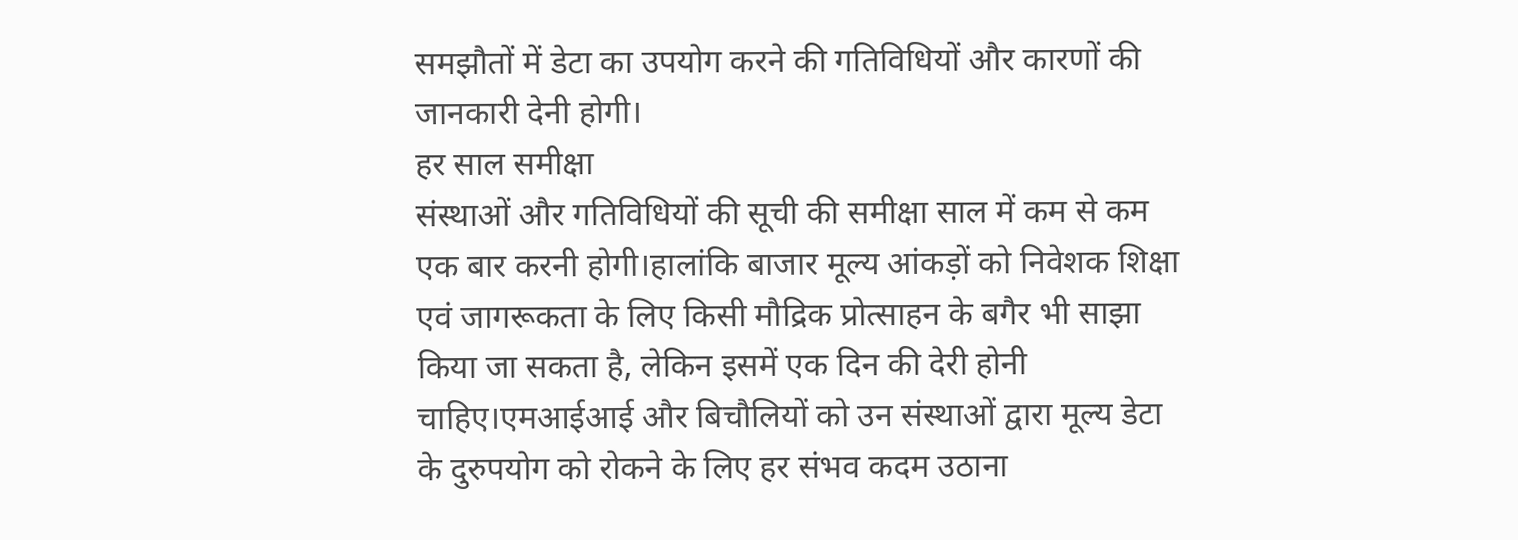समझौतों में डेटा का उपयोग करने की गतिविधियों और कारणों की जानकारी देनी होगी।
हर साल समीक्षा
संस्थाओं और गतिविधियों की सूची की समीक्षा साल में कम से कम एक बार करनी होगी।हालांकि बाजार मूल्य आंकड़ों को निवेशक शिक्षा एवं जागरूकता के लिए किसी मौद्रिक प्रोत्साहन के बगैर भी साझा किया जा सकता है, लेकिन इसमें एक दिन की देरी होनी चाहिए।एमआईआई और बिचौलियों को उन संस्थाओं द्वारा मूल्य डेटा के दुरुपयोग को रोकने के लिए हर संभव कदम उठाना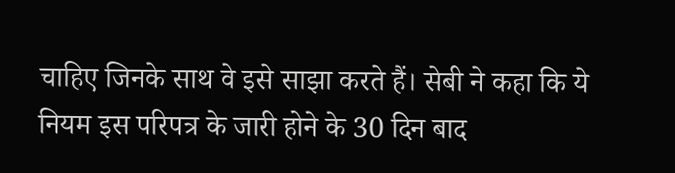चाहिए जिनके साथ वे इसे साझा करते हैं। सेबी ने कहा कि ये नियम इस परिपत्र के जारी होने के 30 दिन बाद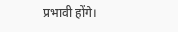प्रभावी होंगे।